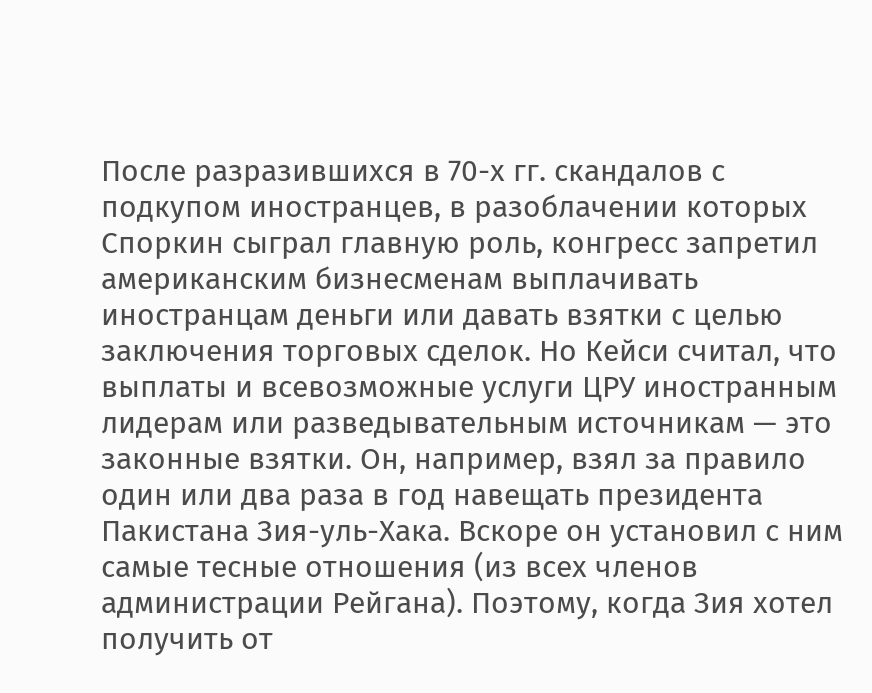После разразившихся в 70-х гг. скандалов с подкупом иностранцев, в разоблачении которых Споркин сыграл главную роль, конгресс запретил американским бизнесменам выплачивать иностранцам деньги или давать взятки с целью заключения торговых сделок. Но Кейси считал, что выплаты и всевозможные услуги ЦРУ иностранным лидерам или разведывательным источникам — это законные взятки. Он, например, взял за правило один или два раза в год навещать президента Пакистана Зия-уль-Хака. Вскоре он установил с ним самые тесные отношения (из всех членов администрации Рейгана). Поэтому, когда Зия хотел получить от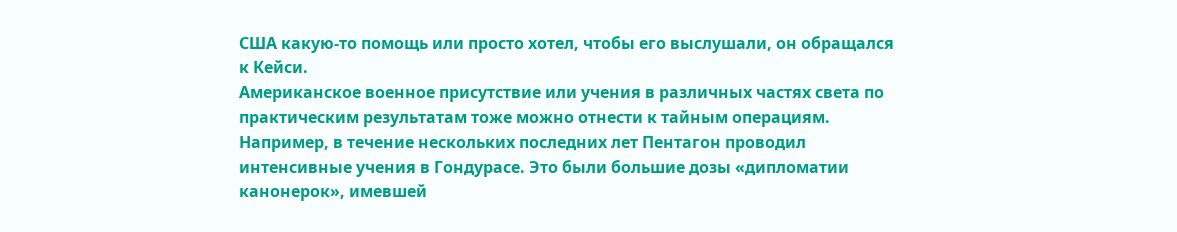США какую-то помощь или просто хотел, чтобы его выслушали, он обращался к Кейси.
Американское военное присутствие или учения в различных частях света по практическим результатам тоже можно отнести к тайным операциям. Например, в течение нескольких последних лет Пентагон проводил интенсивные учения в Гондурасе. Это были большие дозы «дипломатии канонерок», имевшей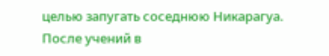целью запугать соседнюю Никарагуа. После учений в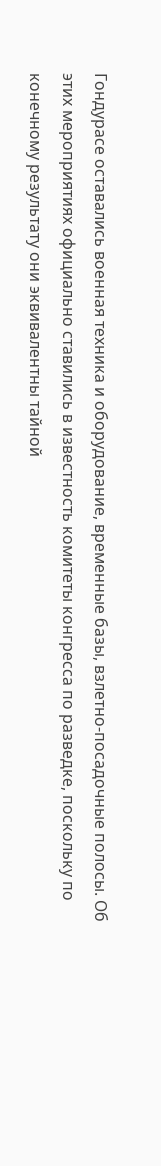Гондурасе оставались военная техника и оборудование, временные базы, взлетно-посадочные полосы. Об этих мероприятиях официально ставились в известность комитеты конгресса по разведке, поскольку по конечному результату они эквивалентны тайной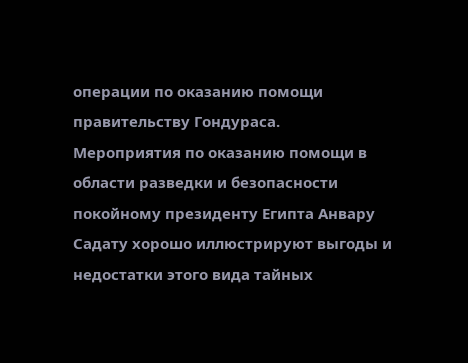операции по оказанию помощи правительству Гондураса.
Мероприятия по оказанию помощи в области разведки и безопасности покойному президенту Египта Анвару Садату хорошо иллюстрируют выгоды и недостатки этого вида тайных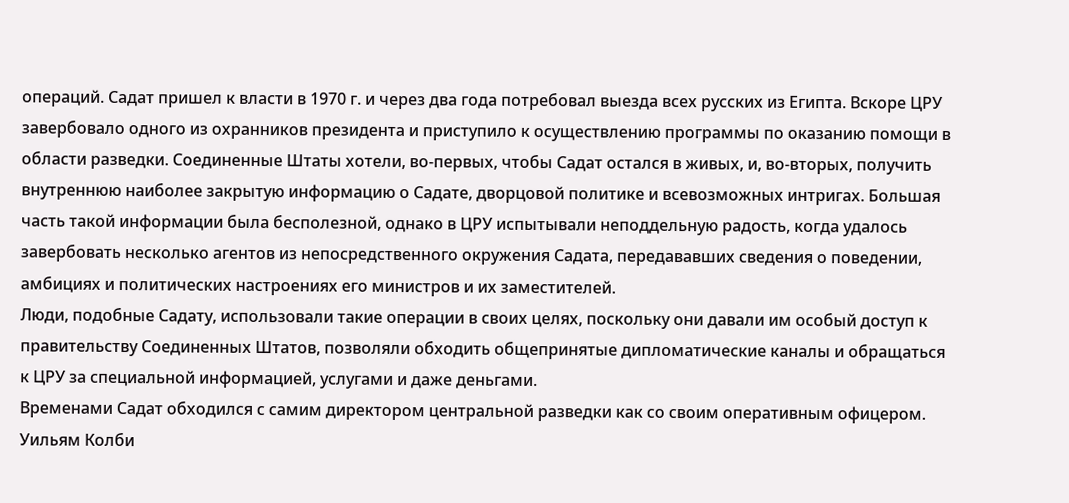операций. Садат пришел к власти в 1970 г. и через два года потребовал выезда всех русских из Египта. Вскоре ЦРУ завербовало одного из охранников президента и приступило к осуществлению программы по оказанию помощи в области разведки. Соединенные Штаты хотели, во-первых, чтобы Садат остался в живых, и, во-вторых, получить внутреннюю наиболее закрытую информацию о Садате, дворцовой политике и всевозможных интригах. Большая часть такой информации была бесполезной, однако в ЦРУ испытывали неподдельную радость, когда удалось завербовать несколько агентов из непосредственного окружения Садата, передававших сведения о поведении, амбициях и политических настроениях его министров и их заместителей.
Люди, подобные Садату, использовали такие операции в своих целях, поскольку они давали им особый доступ к правительству Соединенных Штатов, позволяли обходить общепринятые дипломатические каналы и обращаться к ЦРУ за специальной информацией, услугами и даже деньгами.
Временами Садат обходился с самим директором центральной разведки как со своим оперативным офицером. Уильям Колби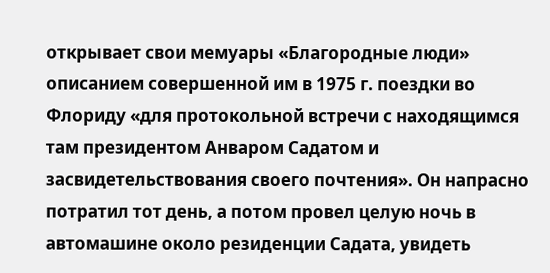открывает свои мемуары «Благородные люди» описанием совершенной им в 1975 г. поездки во Флориду «для протокольной встречи с находящимся там президентом Анваром Садатом и засвидетельствования своего почтения». Он напрасно потратил тот день, а потом провел целую ночь в автомашине около резиденции Садата, увидеть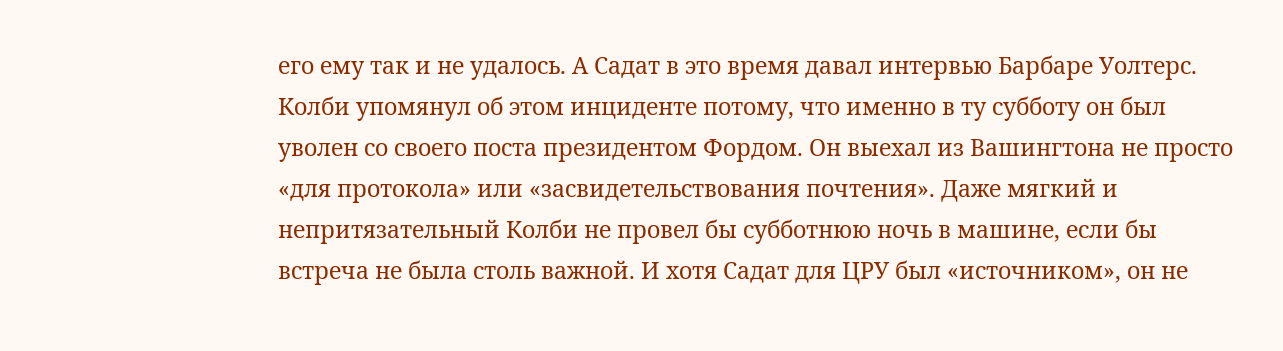его ему так и не удалось. А Садат в это время давал интервью Барбаре Уолтерс. Колби упомянул об этом инциденте потому, что именно в ту субботу он был уволен со своего поста президентом Фордом. Он выехал из Вашингтона не просто «для протокола» или «засвидетельствования почтения». Даже мягкий и непритязательный Колби не провел бы субботнюю ночь в машине, если бы встреча не была столь важной. И хотя Садат для ЦРУ был «источником», он не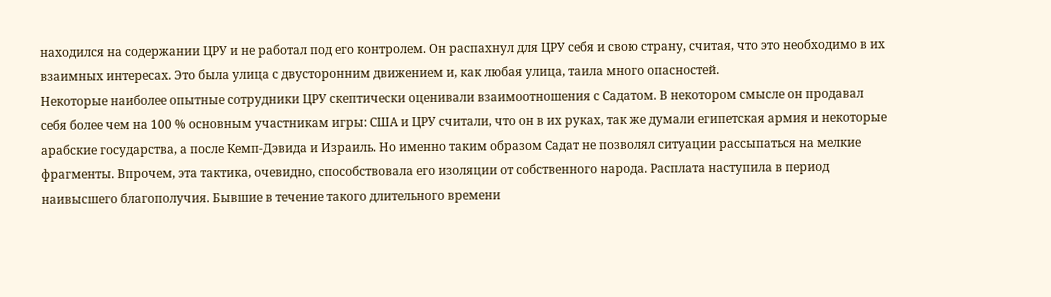находился на содержании ЦРУ и не работал под его контролем. Он распахнул для ЦРУ себя и свою страну, считая, что это необходимо в их взаимных интересах. Это была улица с двусторонним движением и, как любая улица, таила много опасностей.
Некоторые наиболее опытные сотрудники ЦРУ скептически оценивали взаимоотношения с Садатом. В некотором смысле он продавал себя более чем на 100 % основным участникам игры: США и ЦРУ считали, что он в их руках, так же думали египетская армия и некоторые арабские государства, а после Кемп-Дэвида и Израиль. Но именно таким образом Садат не позволял ситуации рассыпаться на мелкие фрагменты. Впрочем, эта тактика, очевидно, способствовала его изоляции от собственного народа. Расплата наступила в период наивысшего благополучия. Бывшие в течение такого длительного времени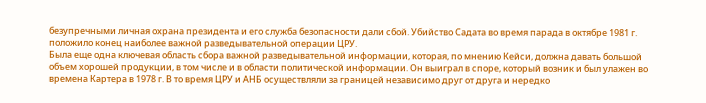безупречными личная охрана президента и его служба безопасности дали сбой. Убийство Садата во время парада в октябре 1981 г. положило конец наиболее важной разведывательной операции ЦРУ.
Была еще одна ключевая область сбора важной разведывательной информации, которая, по мнению Кейси, должна давать большой объем хорошей продукции, в том числе и в области политической информации. Он выиграл в споре, который возник и был улажен во времена Картера в 1978 г. В то время ЦРУ и АНБ осуществляли за границей независимо друг от друга и нередко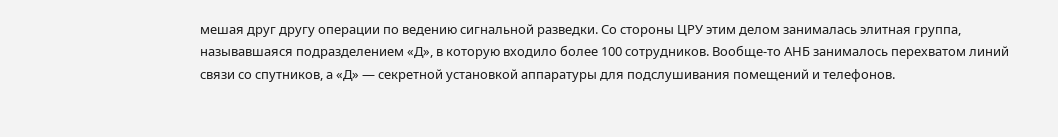мешая друг другу операции по ведению сигнальной разведки. Со стороны ЦРУ этим делом занималась элитная группа, называвшаяся подразделением «Д», в которую входило более 100 сотрудников. Вообще-то АНБ занималось перехватом линий связи со спутников, а «Д» — секретной установкой аппаратуры для подслушивания помещений и телефонов.